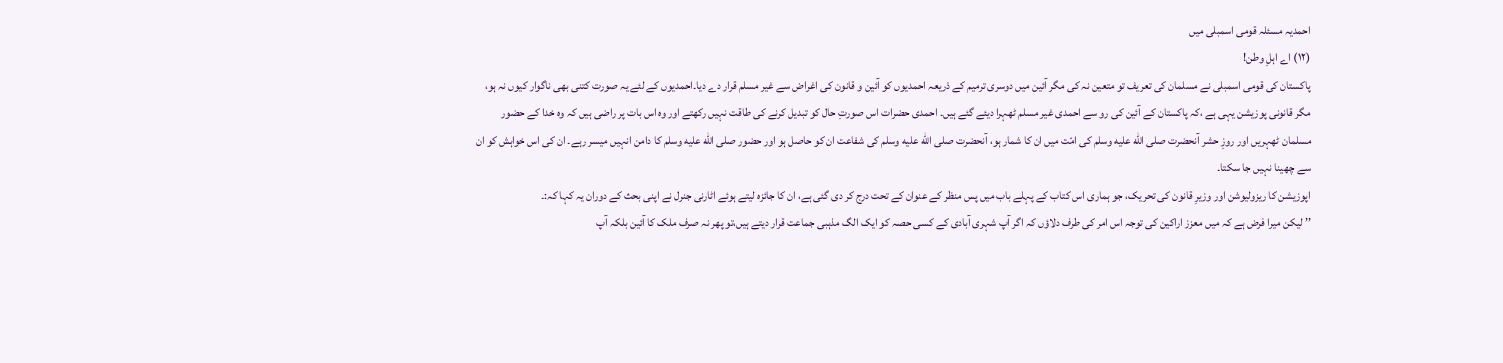احمدیہ مسئلہ قومی اسمبلی میں
(۱۲) اے اہلِ وطن!
پاکستان کی قومی اسمبلی نے مسلمان کی تعریف تو متعین نہ کی مگر آئین میں دوسری ترمیم کے ذریعہ احمدیوں کو آئین و قانون کی اغراض سے غیر مسلم قرار دے دیا۔احمدیوں کے لئے یہ صورت کتنی بھی ناگوار کیوں نہ ہو، مگر قانونی پوزیشن یہی ہے ،کہ پاکستان کے آئین کی رو سے احمدی غیر مسلم ٹھہرا دیئے گئے ہیں۔ احمدی حضرات اس صورتِ حال کو تبدیل کرنے کی طاقت نہیں رکھتے اور وہ اس بات پر راضی ہیں کہ وہ خدا کے حضور مسلمان ٹھہریں اور روزِ حشر آنحضرت صلى الله عليه وسلم کی امّت میں ان کا شمار ہو، آنحضرت صلى الله عليه وسلم کی شفاعت ان کو حاصل ہو اور حضور صلى الله عليه وسلم کا دامن انہیں میسر رہے۔ ان کی اس خواہش کو ان سے چھینا نہیں جا سکتا۔
اپوزیشن کا ریزولیوشن اور وزیرِ قانون کی تحریک، جو ہماری اس کتاب کے پہلے باب میں پس منظر کے عنوان کے تحت درج کر دی گئی ہے، ان کا جائزہ لیتے ہوئے اٹارنی جنرل نے اپنی بحث کے دوران یہ کہا کہ:۔
’’ لیکن میرا فرض ہے کہ میں معزز اراکین کی توجہ اس امر کی طرف دلاؤں کہ اگر آپ شہری آبادی کے کسی حصہ کو ایک الگ مذہبی جماعت قرار دیتے ہیں،تو پھر نہ صرف ملک کا آئین بلکہ آپ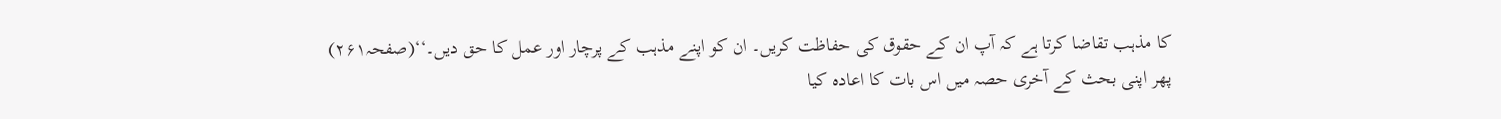کا مذہب تقاضا کرتا ہے کہ آپ ان کے حقوق کی حفاظت کریں۔ ان کو اپنے مذہب کے پرچار اور عمل کا حق دیں۔‘‘(صفحہ۲۶۱)
پھر اپنی بحث کے آخری حصہ میں اس بات کا اعادہ کیا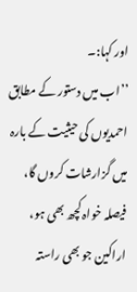اور کہا:۔
’’اب میں دستور کے مطابق احمدیوں کی حیثیت کے بارہ میں گزارشات کروں گا، فیصلہ خواہ کچھ بھی ہو، اراکین جو بھی راستہ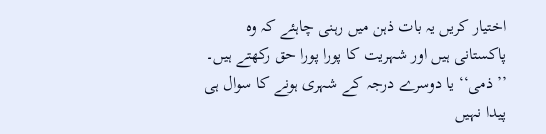اختیار کریں یہ بات ذہن میں رہنی چاہئے کہ وہ پاکستانی ہیں اور شہریت کا پورا پورا حق رکھتے ہیں۔ ’’ذمی‘‘ یا دوسرے درجہ کے شہری ہونے کا سوال ہی پیدا نہیں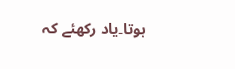ہوتا۔یاد رکھئے کہ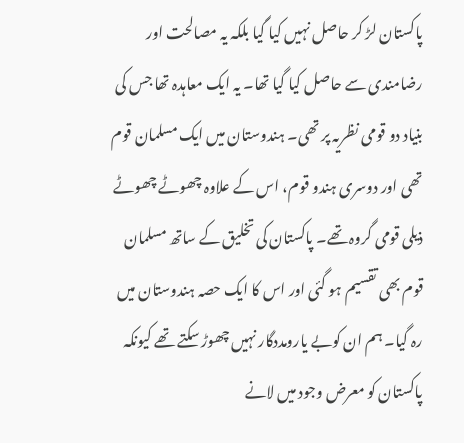پاکستان لڑ کر حاصل نہیں کیا گیا بلکہ یہ مصالحت اور رضامندی سے حاصل کیا گیا تھا۔ یہ ایک معاہدہ تھا جس کی بنیاد دو قومی نظریہ پر تھی۔ ہندوستان میں ایک مسلمان قوم تھی اور دوسری ہندو قوم، اس کے علاوہ چھوٹے چھوٹے ذیلی قومی گروہ تھے۔ پاکستان کی تخلیق کے ساتھ مسلمان قوم بھی تقسیم ہو گئی اور اس کا ایک حصہ ہندوستان میں رہ گیا۔ ہم ان کوبے یارومددگار نہیں چھوڑ سکتے تھے کیونکہ پاکستان کو معرض وجود میں لانے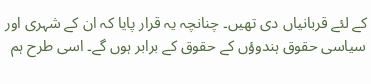کے لئے قربانیاں دی تھیں۔ چنانچہ یہ قرار پایا کہ ان کے شہری اور سیاسی حقوق ہندوؤں کے حقوق کے برابر ہوں گے۔ اسی طرح ہم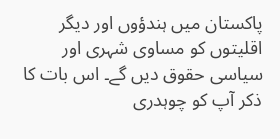پاکستان میں ہندؤوں اور دیگر اقلیتوں کو مساوی شہری اور سیاسی حقوق دیں گے۔ اس بات کا ذکر آپ کو چوہدری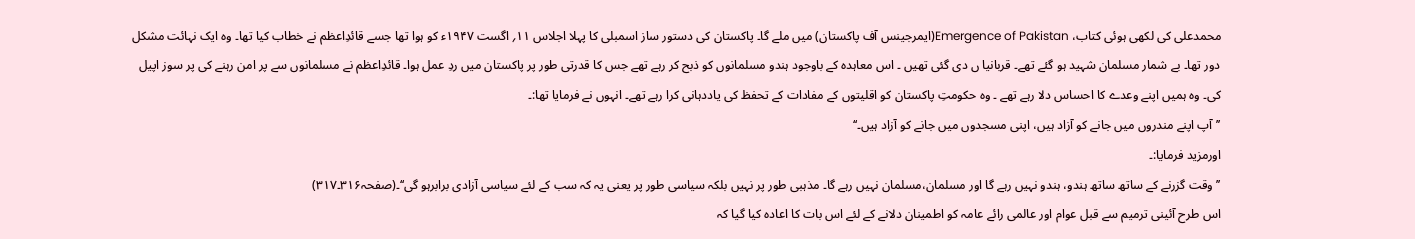محمدعلی کی لکھی ہوئی کتاب، Emergence of Pakistan(ایمرجینس آف پاکستان) میں ملے گا۔ پاکستان کی دستور ساز اسمبلی کا پہلا اجلاس ۱۱؍ اگست ۱۹۴۷ء کو ہوا تھا جسے قائدِاعظم نے خطاب کیا تھا۔ وہ ایک نہائت مشکل دور تھا۔ بے شمار مسلمان شہید ہو گئے تھے۔ قربانیا ں دی گئی تھیں ۔ اس معاہدہ کے باوجود ہندو مسلمانوں کو ذبح کر رہے تھے جس کا قدرتی طور پر پاکستان میں ردِ عمل ہوا۔ قائدِاعظم نے مسلمانوں سے پر امن رہنے کی پر سوز اپیل کی۔ وہ ہمیں اپنے وعدے کا احساس دلا رہے تھے ۔ وہ حکومتِ پاکستان کو اقلیتوں کے مفادات کے تحفظ کی یاددہانی کرا رہے تھے۔ انہوں نے فرمایا تھا:۔
’’آپ اپنے مندروں میں جانے کو آزاد ہیں، اپنی مسجدوں میں جانے کو آزاد ہیں۔‘‘
اورمزید فرمایا:۔
’’ وقت گزرنے کے ساتھ ساتھ ہندو، ہندو نہیں رہے گا اور مسلمان،مسلمان نہیں رہے گا۔ مذہبی طور پر نہیں بلکہ سیاسی طور پر یعنی یہ کہ سب کے لئے سیاسی آزادی برابرہو گی‘‘۔(صفحہ۳۱۶۔۳۱۷)
اس طرح آئینی ترمیم سے قبل عوام اور عالمی رائے عامہ کو اطمینان دلانے کے لئے اس بات کا اعادہ کیا گیا کہ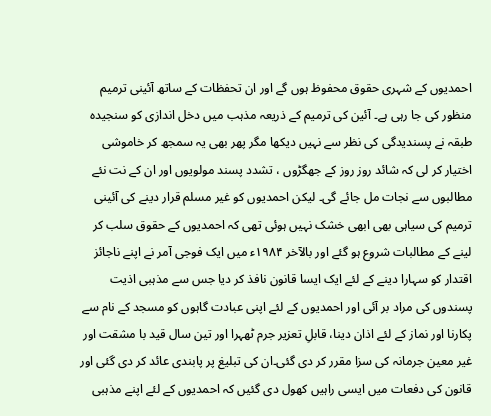احمدیوں کے شہری حقوق محفوظ ہوں گے اور ان تحفظات کے ساتھ آئینی ترمیم منظور کی جا رہی ہے۔ آئین کی ترمیم کے ذریعہ مذہب میں دخل اندازی کو سنجیدہ طبقہ نے پسندیدگی کی نظر سے نہیں دیکھا مگر پھر بھی یہ سمجھ کر خاموشی اختیار کر لی کہ شائد روز روز کے جھگڑوں ، تشدد پسند مولویوں اور ان کے نت نئے مطالبوں سے نجات مل جائے گی۔ لیکن احمدیوں کو غیر مسلم قرار دینے کی آئینی ترمیم کی سیاہی بھی ابھی خشک نہیں ہوئی تھی کہ احمدیوں کے حقوق سلب کر لینے کے مطالبات شروع ہو گئے اور بالآخر ۱۹۸۴ء میں ایک فوجی آمر نے اپنے ناجائز اقتدار کو سہارا دینے کے لئے ایک ایسا قانون نافذ کر دیا جس سے مذہبی اذیت پسندوں کی مراد بر آئی اور احمدیوں کے لئے اپنی عبادت گاہوں کو مسجد کے نام سے پکارنا اور نماز کے لئے اذان دینا، قابلِ تعزیر جرم ٹھہرا اور تین سال قید با مشقت اور غیر معین جرمانہ کی سزا مقرر کر دی گئی۔ان کی تبلیغ پر پابندی عائد کر دی گئی اور قانون کی دفعات میں ایسی راہیں کھول دی گئیں کہ احمدیوں کے لئے اپنے مذہبی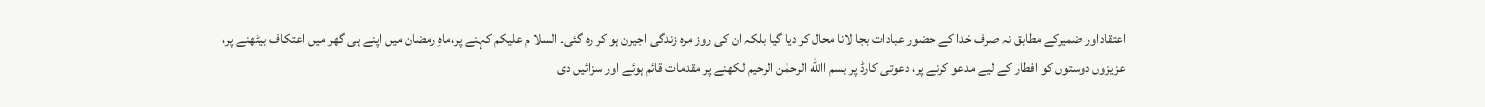اعتقاداور ضمیرکے مطابق نہ صرف خدا کے حضور عبادات بجا لانا محال کر دیا گیا بلکہ ان کی روز مرہ زندگی اجیرن ہو کر رہ گئی۔ السلا م علیکم کہنے پر،ماہِ رمضان میں اپنے ہی گھر میں اعتکاف بیٹھنے پر، عزیزوں دوستوں کو افطار کے لیے مدعو کرنے پر، دعوتی کارڈ پر بسم االله الرحمٰن الرحیم لکھنے پر مقدمات قائم ہوئے اور سزائیں دی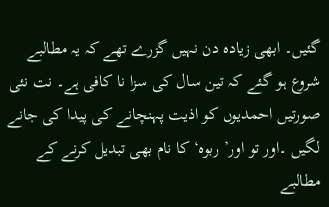گئیں۔ ابھی زیادہ دن نہیں گزرے تھے کہ یہ مطالبے شروع ہو گئے کہ تین سال کی سزا نا کافی ہے۔ نت نئی صورتیں احمدیوں کو اذیت پہنچانے کی پیدا کی جانے لگیں ۔اور تو اور’ ربوہ‘ کا نام بھی تبدیل کرنے کے مطالبے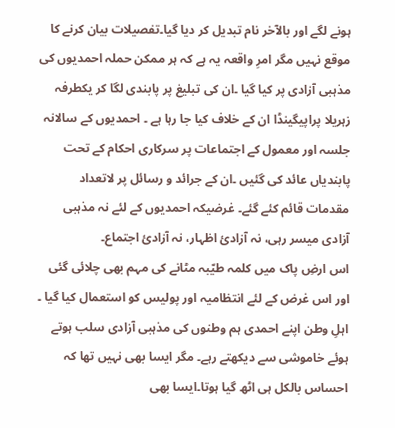ہونے لگے اور بالآخر نام تبدیل کر دیا گیا۔تفصیلات بیان کرنے کا موقع نہیں مگر امرِ واقعہ یہ ہے کہ ہر ممکن حملہ احمدیوں کی مذہبی آزادی پر کیا گیا ۔ان کی تبلیغ پر پابندی لگا کر یکطرفہ زہریلا پراپیگینڈا ان کے خلاف کیا جا رہا ہے ۔ احمدیوں کے سالانہ جلسہ اور معمول کے اجتماعات پر سرکاری احکام کے تحت پابندیاں عائد کی گئیں ۔ان کے جرائد و رسائل پر لاتعداد مقدمات قائم کئے گئے۔ غرضیکہ احمدیوں کے لئے نہ مذہبی آزادی میسر رہی، نہ آزادیٔ اظہار، نہ آزادیٔ اجتماع۔
اس ارضِ پاک میں کلمہ طیّبہ مٹانے کی مہم بھی چلائی گئی اور اس غرض کے لئے انتظامیہ اور پولیس کو استعمال کیا گیا ۔ اہلِ وطن اپنے احمدی ہم وطنوں کی مذہبی آزادی سلب ہوتے ہوئے خاموشی سے دیکھتے رہے۔ مگر ایسا بھی نہیں تھا کہ احساس بالکل ہی اٹھ گیا ہوتا۔ایسا بھی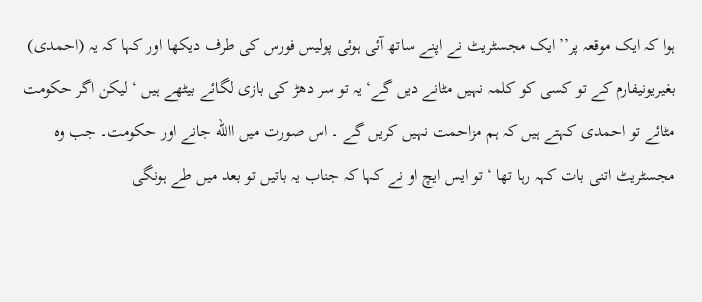ہوا کہ ایک موقعہ پر’’ایک مجسٹریٹ نے اپنے ساتھ آئی ہوئی پولیس فورس کی طرف دیکھا اور کہا کہ یہ (احمدی) بغیریونیفارم کے تو کسی کو کلمہ نہیں مٹانے دیں گے‘ یہ تو سر دھڑ کی بازی لگائے بیٹھے ہیں ‘ لیکن اگر حکومت مٹائے تو احمدی کہتے ہیں کہ ہم مزاحمت نہیں کریں گے ۔ اس صورت میں االله جانے اور حکومت۔ جب وہ مجسٹریٹ اتنی بات کہہ رہا تھا ‘ تو ایس ایچ او نے کہا کہ جناب یہ باتیں تو بعد میں طے ہونگی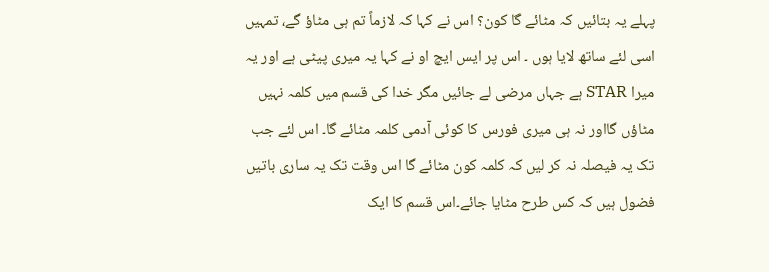پہلے یہ بتائیں کہ مٹائے گا کون؟ اس نے کہا کہ لازماً تم ہی مٹاؤ گے، تمہیں اسی لئے ساتھ لایا ہوں ۔ اس پر ایس ایچ او نے کہا یہ میری پیٹی ہے اور یہ میرا STAR ہے جہاں مرضی لے جائیں مگر خدا کی قسم میں کلمہ نہیں مٹاؤں گااور نہ ہی میری فورس کا کوئی آدمی کلمہ مٹائے گا۔ اس لئے جب تک یہ فیصلہ نہ کر لیں کہ کلمہ کون مٹائے گا اس وقت تک یہ ساری باتیں فضول ہیں کہ کس طرح مٹایا جائے۔اس قسم کا ایک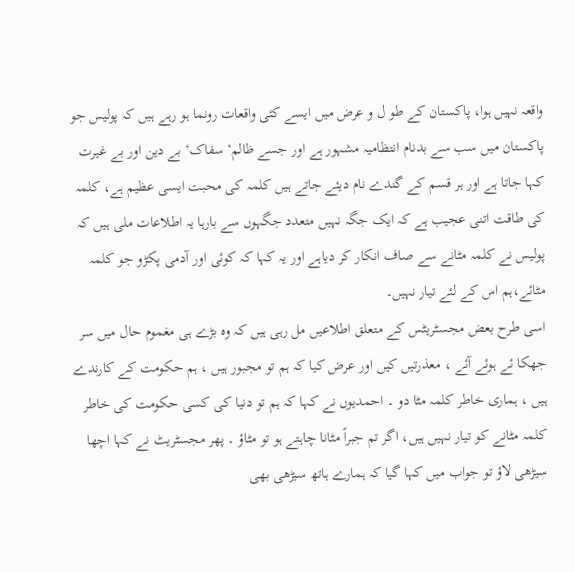واقعہ نہیں ہوا، پاکستان کے طو ل و عرض میں ایسے کئی واقعات رونما ہو رہے ہیں کہ پولیس جو پاکستان میں سب سے بدنام انتظامیہ مشہور ہے اور جسے ظالم‘ سفاک‘ بے دین اور بے غیرت کہا جاتا ہے اور ہر قسم کے گندے نام دیئے جاتے ہیں کلمہ کی محبت ایسی عظیم ہے، کلمہ کی طاقت اتنی عجیب ہے کہ ایک جگہ نہیں متعدد جگہوں سے بارہا یہ اطلاعات ملی ہیں کہ پولیس نے کلمہ مٹانے سے صاف انکار کر دیاہے اور یہ کہا کہ کوئی اور آدمی پکڑو جو کلمہ مٹائے،ہم اس کے لئے تیار نہیں۔
اسی طرح بعض مجسٹریٹس کے متعلق اطلاعیں مل رہی ہیں کہ وہ بڑے ہی مغموم حال میں سر جھکا ئے ہوئے آئے ، معذرتیں کیں اور عرض کیا کہ ہم تو مجبور ہیں ، ہم حکومت کے کارندے ہیں ، ہماری خاطر کلمہ مٹا دو ۔ احمدیوں نے کہا کہ ہم تو دنیا کی کسی حکومت کی خاطر کلمہ مٹانے کو تیار نہیں ہیں، اگر تم جبراً مٹانا چاہتے ہو تو مٹاؤ ۔ پھر مجسٹریٹ نے کہا اچھا سیڑھی لاؤ تو جواب میں کہا گیا کہ ہمارے ہاتھ سیڑھی بھی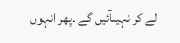لے کر نہیںآئیں گے ۔پھر انہوں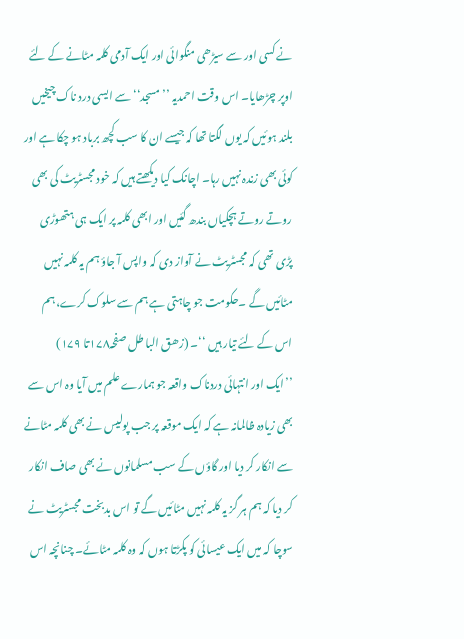نے کسی اور سے سیڑھی منگوائی اور ایک آدمی کلمہ مٹانے کے لئے اوپر چڑھایا۔ اس وقت احمدیہ ’’ مسجد‘‘ سے ایسی درد ناک چیخیں بلند ہوئیں کہ یوں لگتا تھا کہ جیسے ان کا سب کچھ برباد ہو چکا ہے اور کوئی بھی زندہ نہیں رہا۔ اچانک کیا دیکھتے ہیں کہ خود مجسٹریٹ کی بھی روتے روتے ہچکیاں بندھ گئیں اور ابھی کلمہ پر ایک ہی ہتھوڑی پڑی تھی کہ مجسٹریٹ نے آواز دی کہ واپس آ جاؤ ہم یہ کلمہ نہیں مٹائیں گے ۔حکومت جو چاہتی ہے ہم سے سلوک کرے، ہم اس کے لئے تیار ہیں ‘‘۔ (زھق البا طل صفحہ۱۷۸تا ۱۷۹)
’’ایک اور انتہائی دردناک واقعہ جو ہمارے علم میں آیا وہ اس سے بھی زیادہ ظالمانہ ہے کہ ایک موقعہ پر جب پولیس نے بھی کلمہ مٹانے سے انکار کر دیا اور گاؤں کے سب مسلمانوں نے بھی صاف انکار کر دیا کہ ہم ہر گز یہ کلمہ نہیں مٹائیں گے تو اس بدبخت مجسٹریٹ نے سوچا کہ میں ایک عیسائی کو پکڑتا ہوں کہ وہ کلمہ مٹائے۔ چنانچہ اس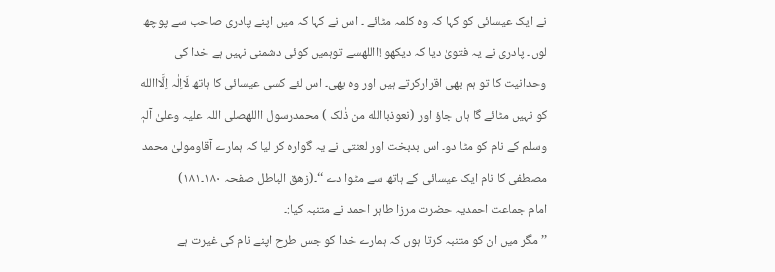نے ایک عیسائی کو کہا کہ وہ کلمہ مٹائے ۔ اس نے کہا کہ میں اپنے پادری صاحب سے پوچھ لوں۔ پادری نے یہ فتویٰ دیا کہ دیکھو !االلهسے توہمیں کوئی دشمنی نہیں ہے خدا کی وحدانیت کا تو ہم بھی اقرارکرتے ہیں اور وہ بھی۔ اس لئے کسی عیسائی کا ہاتھ لَااِلٰہ اِلَّااالله کو نہیں مٹائے گا ہاں جاؤ اور (نعوذباالله من ذٰلک ) محمدرسول االلهصلی اللہ علیہ وعلیٰ آلہٖ وسلم کے نام کو مٹا دو۔ اس بدبخت اور لعنتی نے یہ گوارہ کر لیا کہ ہمارے آقاومولیٰ محمد مصطفی کا نام ایک عیسائی کے ہاتھ سے مٹوا دے ‘‘۔(زھق الباطل صفحہ ۱۸۰۔۱۸۱)
امام جماعت احمدیہ حضرت مرزا طاہر احمد نے متنبہ کیا:۔
’’ مگر میں ان کو متنبہ کرتا ہوں کہ ہمارے خدا کو جس طرح اپنے نام کی غیرت ہے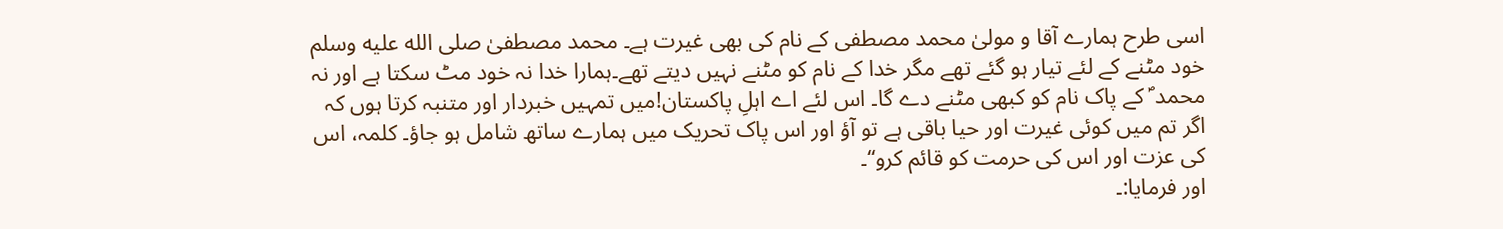اسی طرح ہمارے آقا و مولیٰ محمد مصطفی کے نام کی بھی غیرت ہے۔ محمد مصطفیٰ صلى الله عليه وسلم خود مٹنے کے لئے تیار ہو گئے تھے مگر خدا کے نام کو مٹنے نہیں دیتے تھے۔ہمارا خدا نہ خود مٹ سکتا ہے اور نہ محمد ؐ کے پاک نام کو کبھی مٹنے دے گا۔ اس لئے اے اہلِ پاکستان!میں تمہیں خبردار اور متنبہ کرتا ہوں کہ اگر تم میں کوئی غیرت اور حیا باقی ہے تو آؤ اور اس پاک تحریک میں ہمارے ساتھ شامل ہو جاؤ۔ کلمہ، اس کی عزت اور اس کی حرمت کو قائم کرو‘‘۔
اور فرمایا:۔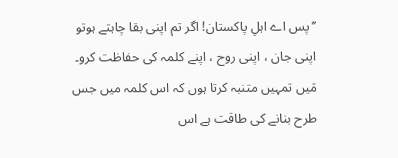’’پس اے اہلِ پاکستان! اگر تم اپنی بقا چاہتے ہوتو اپنی جان ، اپنی روح ، اپنے کلمہ کی حفاظت کرو۔ مَیں تمہیں متنبہ کرتا ہوں کہ اس کلمہ میں جس طرح بنانے کی طاقت ہے اس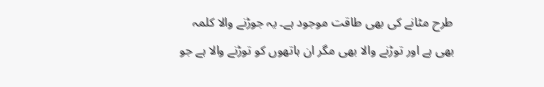طرح مٹانے کی بھی طاقت موجود ہے۔ یہ جوڑنے والا کلمہ بھی ہے اور توڑنے والا بھی مگر ان ہاتھوں کو توڑنے والا ہے جو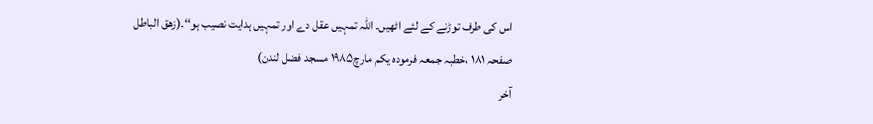اس کی طرف توڑنے کے لئے اٹھیں۔ اللہ تمہیں عقل دے اور تمہیں ہدایت نصیب ہو‘‘۔(زھق الباطل صفحہ ۱۸۱ ،خطبہ جمعہ فرمودہ یکم مارچ۱۹۸۵ مسجد فضل لندن)
آخر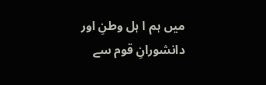میں ہم ا ہل وطنِ اور دانشورانِ قوم سے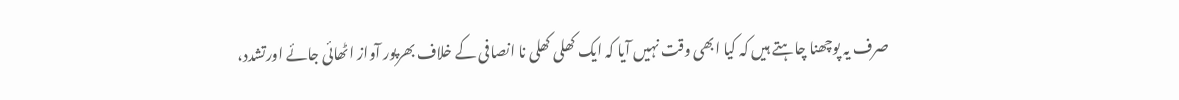صرف یہ پوچھنا چاہتے ہیں کہ کیا ابھی وقت نہیں آیا کہ ایک کھلی کھلی نا انصافی کے خلاف بھرپور آواز اٹھائی جائے اورتشدد،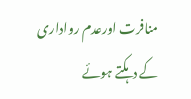منافرت اورعدم رواداری کے دہکتے ہوئے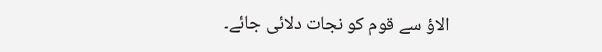الاؤ سے قوم کو نجات دلائی جائے۔